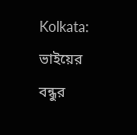Kolkata: ভাইয়ের বন্ধুর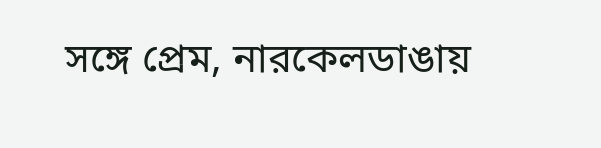সঙ্গে প্রেম, নারকেলডাঙায়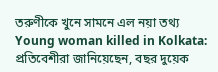তরুণীকে খুনে সামনে এল নয়া তথ্য
Young woman killed in Kolkata: প্রতিবেশীরা জানিয়েছেন, বছর দুয়েক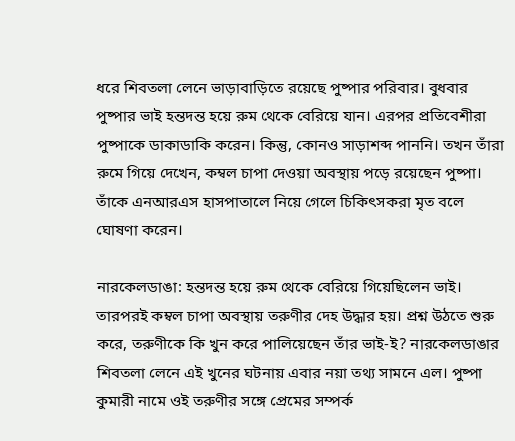ধরে শিবতলা লেনে ভাড়াবাড়িতে রয়েছে পুষ্পার পরিবার। বুধবার পুষ্পার ভাই হন্তদন্ত হয়ে রুম থেকে বেরিয়ে যান। এরপর প্রতিবেশীরা পুষ্পাকে ডাকাডাকি করেন। কিন্তু, কোনও সাড়াশব্দ পাননি। তখন তাঁরা রুমে গিয়ে দেখেন, কম্বল চাপা দেওয়া অবস্থায় পড়ে রয়েছেন পুষ্পা। তাঁকে এনআরএস হাসপাতালে নিয়ে গেলে চিকিৎসকরা মৃত বলে ঘোষণা করেন।

নারকেলডাঙা: হন্তদন্ত হয়ে রুম থেকে বেরিয়ে গিয়েছিলেন ভাই। তারপরই কম্বল চাপা অবস্থায় তরুণীর দেহ উদ্ধার হয়। প্রশ্ন উঠতে শুরু করে, তরুণীকে কি খুন করে পালিয়েছেন তাঁর ভাই-ই? নারকেলডাঙার শিবতলা লেনে এই খুনের ঘটনায় এবার নয়া তথ্য সামনে এল। পুষ্পা কুমারী নামে ওই তরুণীর সঙ্গে প্রেমের সম্পর্ক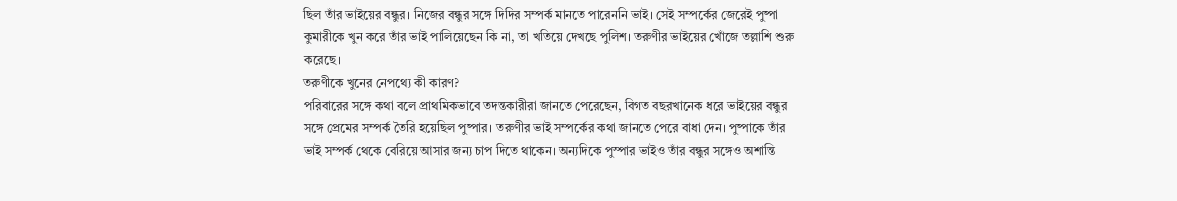ছিল তাঁর ভাইয়ের বন্ধুর। নিজের বন্ধুর সঙ্গে দিদির সম্পর্ক মানতে পারেননি ভাই। সেই সম্পর্কের জেরেই পুষ্পা কুমারীকে খুন করে তাঁর ভাই পালিয়েছেন কি না, তা খতিয়ে দেখছে পুলিশ। তরুণীর ভাইয়ের খোঁজে তল্লাশি শুরু করেছে।
তরুণীকে খুনের নেপথ্যে কী কারণ?
পরিবারের সঙ্গে কথা বলে প্রাথমিকভাবে তদন্তকারীরা জানতে পেরেছেন, বিগত বছরখানেক ধরে ভাইয়ের বন্ধুর সঙ্গে প্রেমের সম্পর্ক তৈরি হয়েছিল পুষ্পার। তরুণীর ভাই সম্পর্কের কথা জানতে পেরে বাধা দেন। পুষ্পাকে তাঁর ভাই সম্পর্ক থেকে বেরিয়ে আসার জন্য চাপ দিতে থাকেন। অন্যদিকে পুস্পার ভাইও তাঁর বন্ধুর সঙ্গেও অশান্তি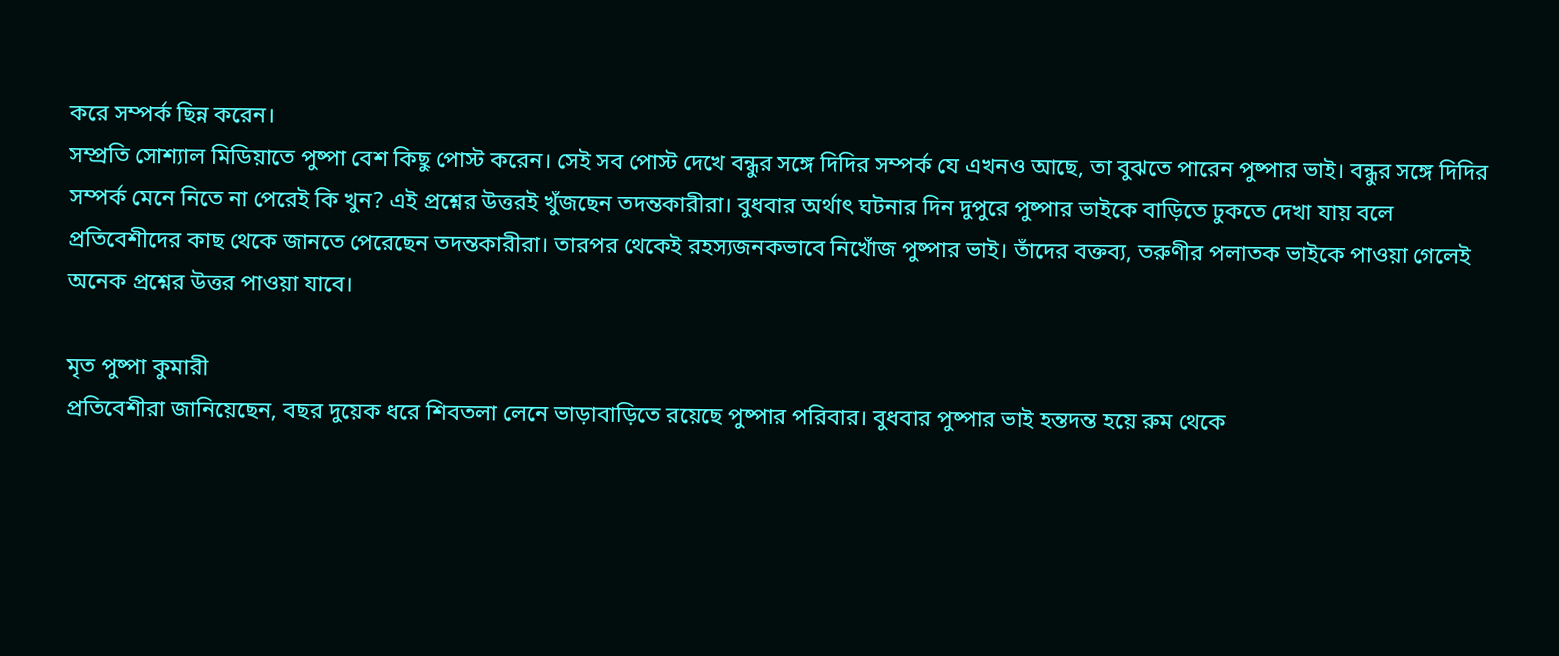করে সম্পর্ক ছিন্ন করেন।
সম্প্রতি সোশ্যাল মিডিয়াতে পুষ্পা বেশ কিছু পোস্ট করেন। সেই সব পোস্ট দেখে বন্ধুর সঙ্গে দিদির সম্পর্ক যে এখনও আছে, তা বুঝতে পারেন পুষ্পার ভাই। বন্ধুর সঙ্গে দিদির সম্পর্ক মেনে নিতে না পেরেই কি খুন? এই প্রশ্নের উত্তরই খুঁজছেন তদন্তকারীরা। বুধবার অর্থাৎ ঘটনার দিন দুপুরে পুষ্পার ভাইকে বাড়িতে ঢুকতে দেখা যায় বলে প্রতিবেশীদের কাছ থেকে জানতে পেরেছেন তদন্তকারীরা। তারপর থেকেই রহস্যজনকভাবে নিখোঁজ পুষ্পার ভাই। তাঁদের বক্তব্য, তরুণীর পলাতক ভাইকে পাওয়া গেলেই অনেক প্রশ্নের উত্তর পাওয়া যাবে।

মৃত পুষ্পা কুমারী
প্রতিবেশীরা জানিয়েছেন, বছর দুয়েক ধরে শিবতলা লেনে ভাড়াবাড়িতে রয়েছে পুষ্পার পরিবার। বুধবার পুষ্পার ভাই হন্তদন্ত হয়ে রুম থেকে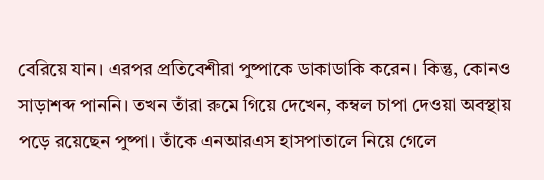বেরিয়ে যান। এরপর প্রতিবেশীরা পুষ্পাকে ডাকাডাকি করেন। কিন্তু, কোনও সাড়াশব্দ পাননি। তখন তাঁরা রুমে গিয়ে দেখেন, কম্বল চাপা দেওয়া অবস্থায় পড়ে রয়েছেন পুষ্পা। তাঁকে এনআরএস হাসপাতালে নিয়ে গেলে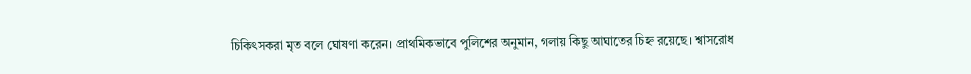চিকিৎসকরা মৃত বলে ঘোষণা করেন। প্রাথমিকভাবে পুলিশের অনুমান, গলায় কিছু আঘাতের চিহ্ন রয়েছে। শ্বাসরোধ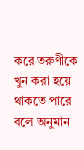করে তরুণীকে খুন করা হয়ে থাকতে পারে বলে অনুমান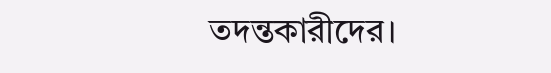তদন্তকারীদের।